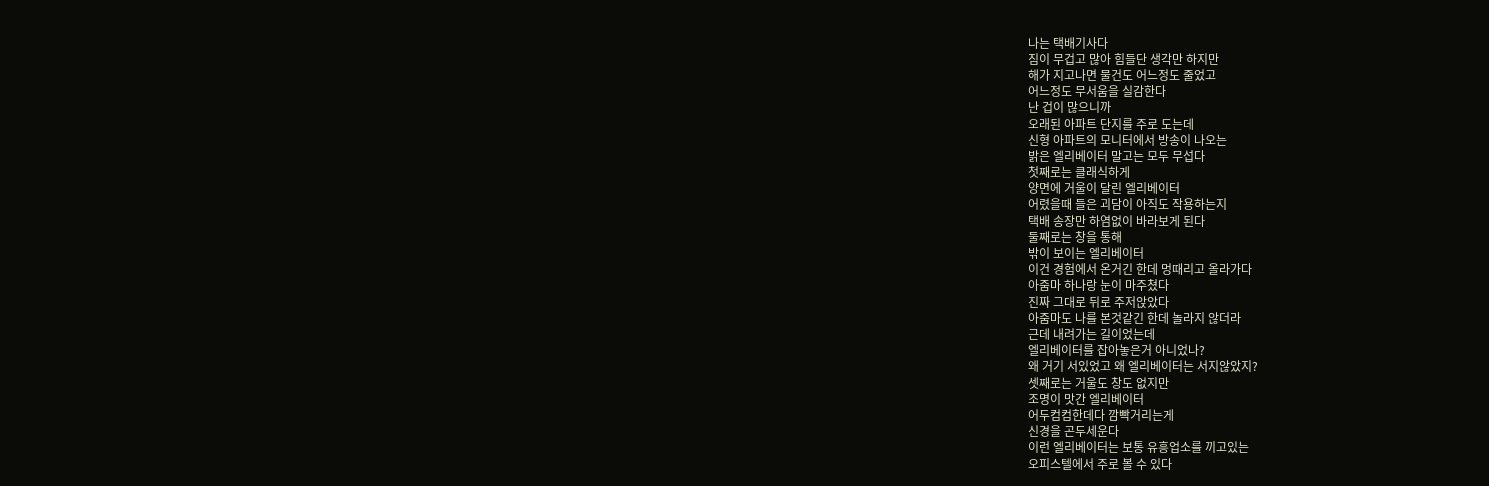나는 택배기사다
짐이 무겁고 많아 힘들단 생각만 하지만
해가 지고나면 물건도 어느정도 줄었고
어느정도 무서움을 실감한다
난 겁이 많으니까
오래된 아파트 단지를 주로 도는데
신형 아파트의 모니터에서 방송이 나오는
밝은 엘리베이터 말고는 모두 무섭다
첫째로는 클래식하게
양면에 거울이 달린 엘리베이터
어렸을때 들은 괴담이 아직도 작용하는지
택배 송장만 하염없이 바라보게 된다
둘째로는 창을 통해
밖이 보이는 엘리베이터
이건 경험에서 온거긴 한데 멍때리고 올라가다
아줌마 하나랑 눈이 마주쳤다
진짜 그대로 뒤로 주저앉았다
아줌마도 나를 본것같긴 한데 놀라지 않더라
근데 내려가는 길이었는데
엘리베이터를 잡아놓은거 아니었나?
왜 거기 서있었고 왜 엘리베이터는 서지않았지?
셋째로는 거울도 창도 없지만
조명이 맛간 엘리베이터
어두컴컴한데다 깜빡거리는게
신경을 곤두세운다
이런 엘리베이터는 보통 유흥업소를 끼고있는
오피스텔에서 주로 볼 수 있다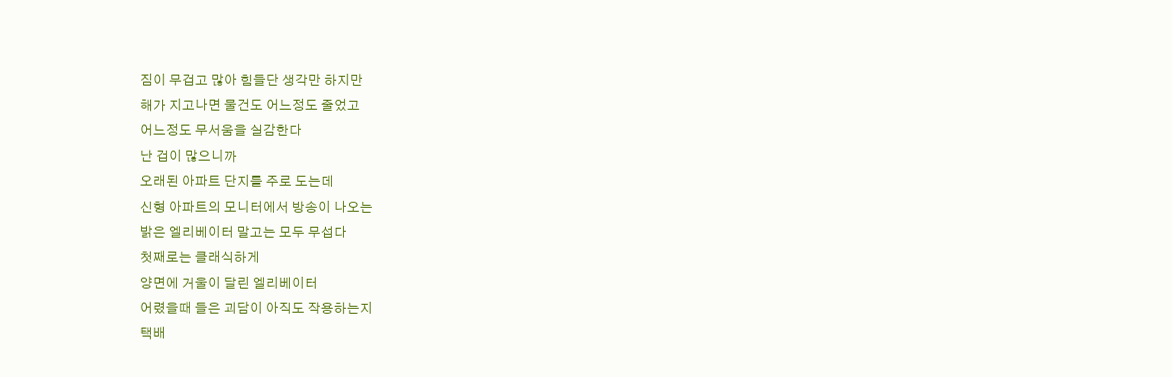짐이 무겁고 많아 힘들단 생각만 하지만
해가 지고나면 물건도 어느정도 줄었고
어느정도 무서움을 실감한다
난 겁이 많으니까
오래된 아파트 단지를 주로 도는데
신형 아파트의 모니터에서 방송이 나오는
밝은 엘리베이터 말고는 모두 무섭다
첫째로는 클래식하게
양면에 거울이 달린 엘리베이터
어렸을때 들은 괴담이 아직도 작용하는지
택배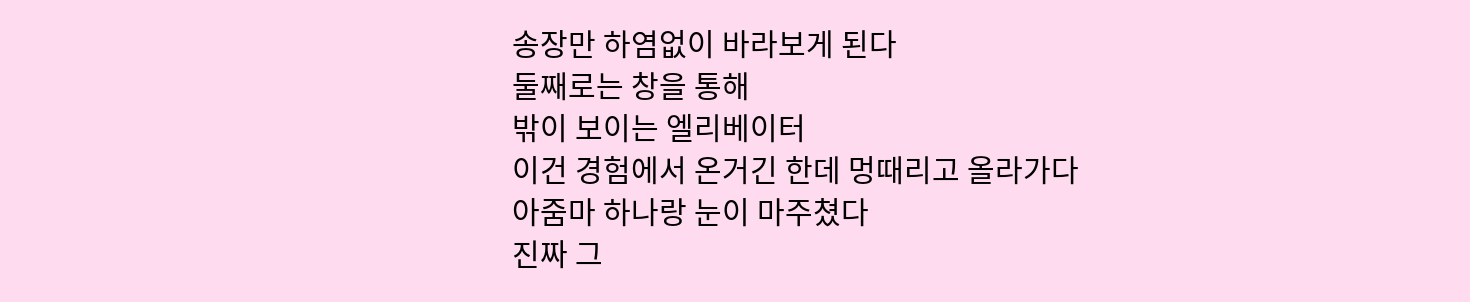송장만 하염없이 바라보게 된다
둘째로는 창을 통해
밖이 보이는 엘리베이터
이건 경험에서 온거긴 한데 멍때리고 올라가다
아줌마 하나랑 눈이 마주쳤다
진짜 그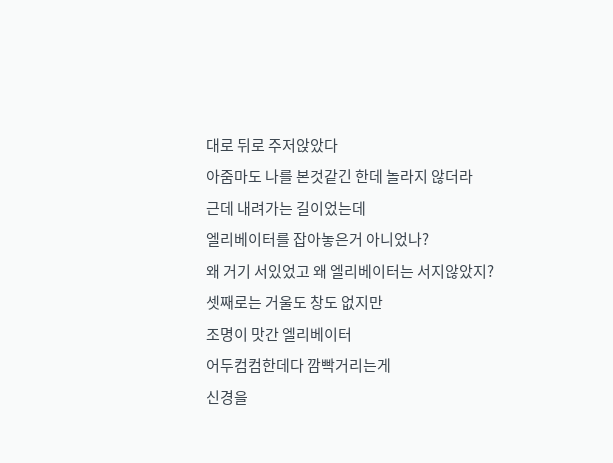대로 뒤로 주저앉았다
아줌마도 나를 본것같긴 한데 놀라지 않더라
근데 내려가는 길이었는데
엘리베이터를 잡아놓은거 아니었나?
왜 거기 서있었고 왜 엘리베이터는 서지않았지?
셋째로는 거울도 창도 없지만
조명이 맛간 엘리베이터
어두컴컴한데다 깜빡거리는게
신경을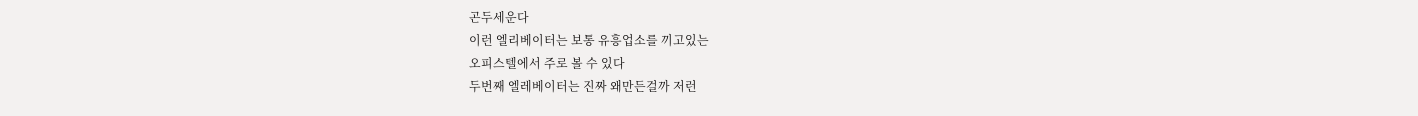곤두세운다
이런 엘리베이터는 보통 유흥업소를 끼고있는
오피스텔에서 주로 볼 수 있다
두번째 엘레베이터는 진짜 왜만든걸까 저런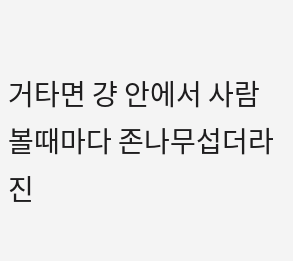거타면 걍 안에서 사람볼때마다 존나무섭더라
진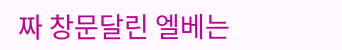짜 창문달린 엘베는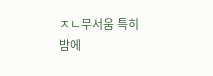ㅈㄴ무서움 특히 밤에